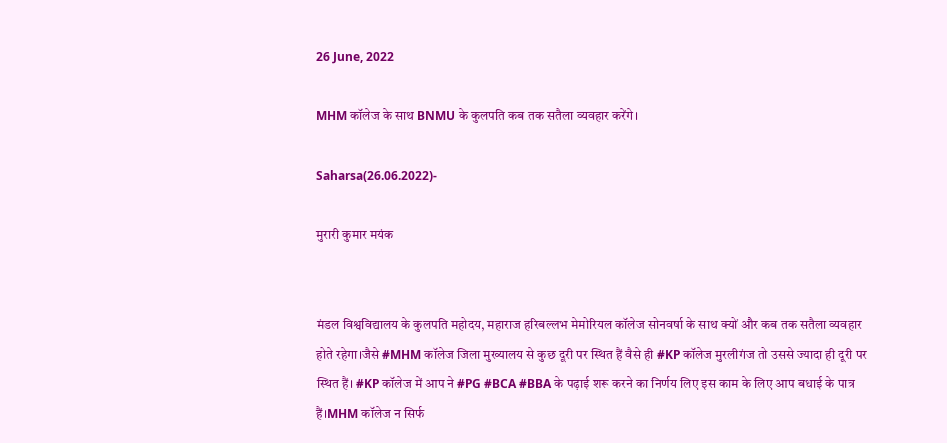26 June, 2022

MHM कॉलेज के साथ BNMU के कुलपति कब तक सतैला व्यवहार करेंगे।

Saharsa(26.06.2022)-

मुरारी कुमार मयंक


मंडल विश्वविद्यालय के कुलपति महोदय, महाराज हरिबल्लभ मेमोरियल कॉलेज सोनवर्षा के साथ क्यों और कब तक सतैला व्यवहार होते रहेगा।जैसे #MHM कॉलेज जिला मुख्यालय से कुछ दूरी पर स्थित हैं वैसे ही #KP कॉलेज मुरलीगंज तो उससे ज्यादा ही दूरी पर स्थित हैं। #KP कॉलेज में आप ने #PG #BCA #BBA के पढ़ाई शरू करने का निर्णय लिए इस काम के लिए आप बधाई के पात्र हैं।MHM कॉलेज न सिर्फ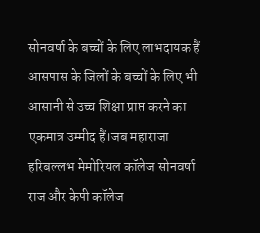सोनवर्षा के बच्चों के लिए लाभदायक हैं आसपास के जिलों के बच्चों के लिए भी आसानी से उच्च शिक्षा प्राप्त करने का एकमात्र उम्मीद हैं।जब महाराजा हरिबल्लभ मेमोरियल कॉलेज सोनवर्षा राज और केपी कॉलेज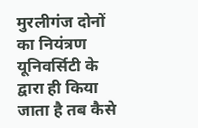मुरलीगंज दोनों का नियंत्रण यूनिवर्सिटी के द्वारा ही किया जाता है तब कैसे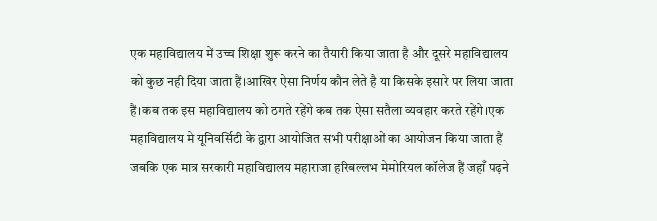एक महाविद्यालय में उच्च शिक्षा शुरू करने का तैयारी किया जाता है और दूसरे महाविद्यालय को कुछ नही दिया जाता हैं।आखिर ऐसा निर्णय कौन लेते है या किसके इसारे पर लिया जाता हैं।कब तक इस महाविद्यालय को ठगते रहेंगे कब तक ऐसा सतैला व्यवहार करते रहेंगे।एक महाविद्यालय मे यूनिवर्सिटी के द्वारा आयोजित सभी परीक्षाओं का आयोजन किया जाता हैं जबकि एक मात्र सरकारी महाविद्यालय महाराजा हरिबल्लभ मेमोरियल कॉलेज हैं जहाँ पढ़ने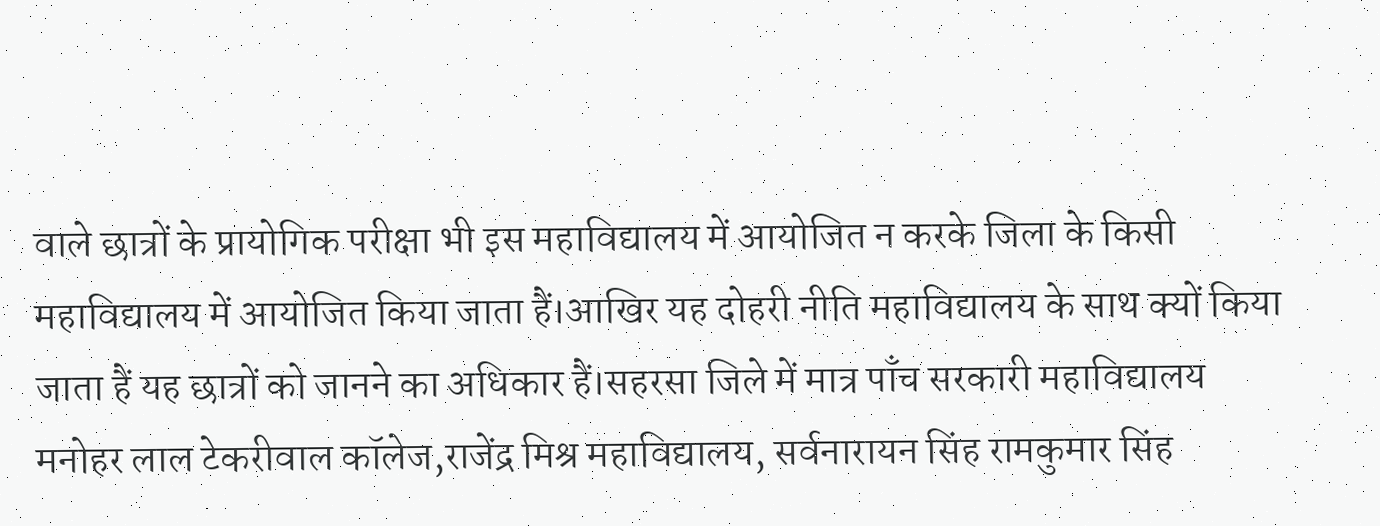वाले छात्रों के प्रायोगिक परीक्षा भी इस महाविद्यालय में आयोजित न करके जिला के किसी महाविद्यालय में आयोजित किया जाता हैं।आखिर यह दोहरी नीति महाविद्यालय के साथ क्यों किया जाता हैं यह छात्रों को जानने का अधिकार हैं।सहरसा जिले में मात्र पाँच सरकारी महाविद्यालय  मनोहर लाल टेकरीवाल कॉलेज,राजेंद्र मिश्र महाविद्यालय, सर्वनारायन सिंह रामकुमार सिंह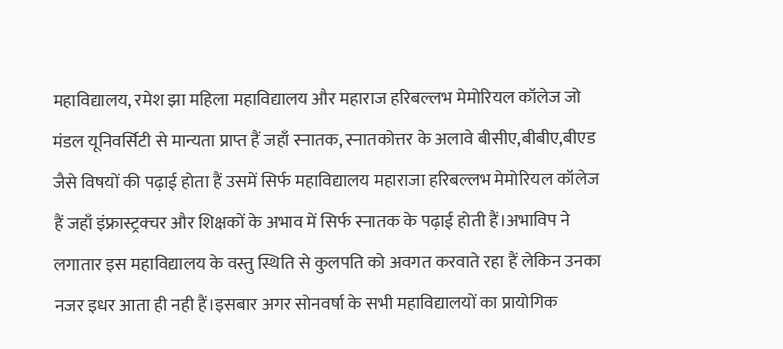महाविद्यालय, रमेश झा महिला महाविद्यालय और महाराज हरिबल्लभ मेमोरियल कॉलेज जो मंडल यूनिवर्सिटी से मान्यता प्राप्त हैं जहाँ स्नातक, स्नातकोत्तर के अलावे बीसीए,बीबीए,बीएड जैसे विषयों की पढ़ाई होता हैं उसमें सिर्फ महाविद्यालय महाराजा हरिबल्लभ मेमोरियल कॉलेज हैं जहाँ इंफ्रास्ट्रक्चर और शिक्षकों के अभाव में सिर्फ स्नातक के पढ़ाई होती हैं।अभाविप ने लगातार इस महाविद्यालय के वस्तु स्थिति से कुलपति को अवगत करवाते रहा हैं लेकिन उनका नजर इधर आता ही नही हैं।इसबार अगर सोनवर्षा के सभी महाविद्यालयों का प्रायोगिक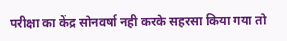परीक्षा का केंद्र सोनवर्षा नही करके सहरसा किया गया तो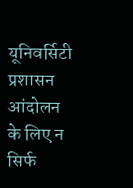यूनिवर्सिटी प्रशासन आंदोलन के लिए न सिर्फ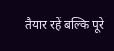तैयार रहें बल्कि पूरे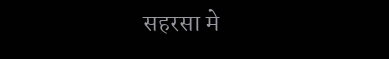सहरसा मे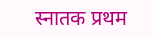स्नातक प्रथम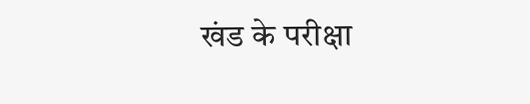खंड के परीक्षा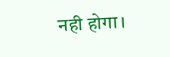नही होगा।